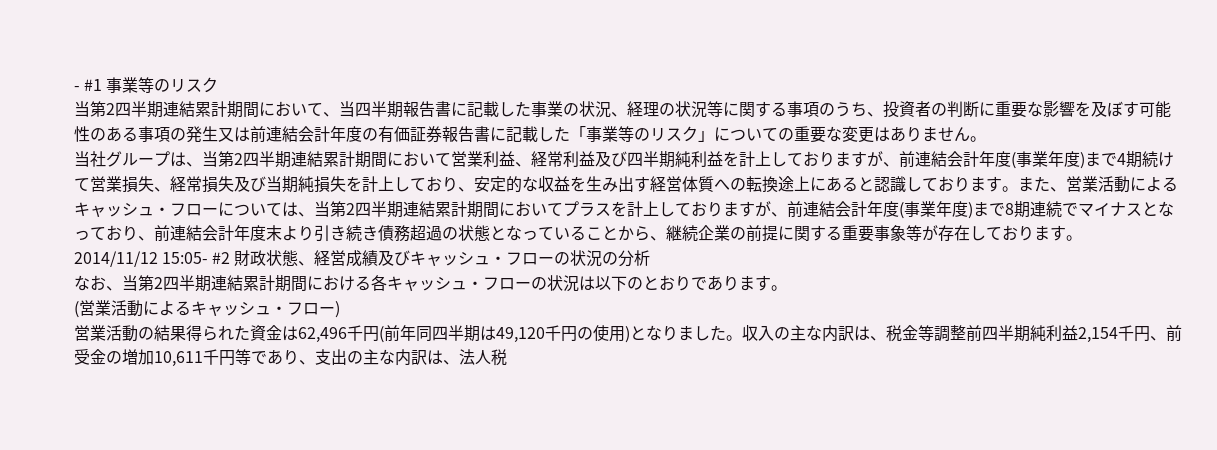- #1 事業等のリスク
当第2四半期連結累計期間において、当四半期報告書に記載した事業の状況、経理の状況等に関する事項のうち、投資者の判断に重要な影響を及ぼす可能性のある事項の発生又は前連結会計年度の有価証券報告書に記載した「事業等のリスク」についての重要な変更はありません。
当社グループは、当第2四半期連結累計期間において営業利益、経常利益及び四半期純利益を計上しておりますが、前連結会計年度(事業年度)まで4期続けて営業損失、経常損失及び当期純損失を計上しており、安定的な収益を生み出す経営体質への転換途上にあると認識しております。また、営業活動によるキャッシュ・フローについては、当第2四半期連結累計期間においてプラスを計上しておりますが、前連結会計年度(事業年度)まで8期連続でマイナスとなっており、前連結会計年度末より引き続き債務超過の状態となっていることから、継続企業の前提に関する重要事象等が存在しております。
2014/11/12 15:05- #2 財政状態、経営成績及びキャッシュ・フローの状況の分析
なお、当第2四半期連結累計期間における各キャッシュ・フローの状況は以下のとおりであります。
(営業活動によるキャッシュ・フロー)
営業活動の結果得られた資金は62,496千円(前年同四半期は49,120千円の使用)となりました。収入の主な内訳は、税金等調整前四半期純利益2,154千円、前受金の増加10,611千円等であり、支出の主な内訳は、法人税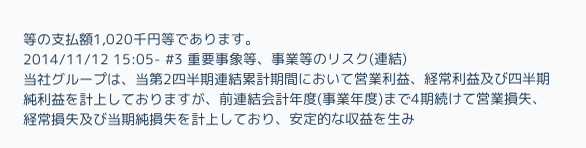等の支払額1,020千円等であります。
2014/11/12 15:05- #3 重要事象等、事業等のリスク(連結)
当社グループは、当第2四半期連結累計期間において営業利益、経常利益及び四半期純利益を計上しておりますが、前連結会計年度(事業年度)まで4期続けて営業損失、経常損失及び当期純損失を計上しており、安定的な収益を生み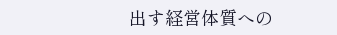出す経営体質への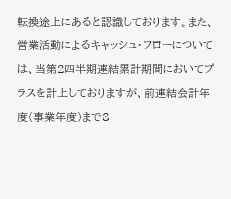転換途上にあると認識しております。また、営業活動によるキャッシュ・フローについては、当第2四半期連結累計期間においてプラスを計上しておりますが、前連結会計年度(事業年度)まで8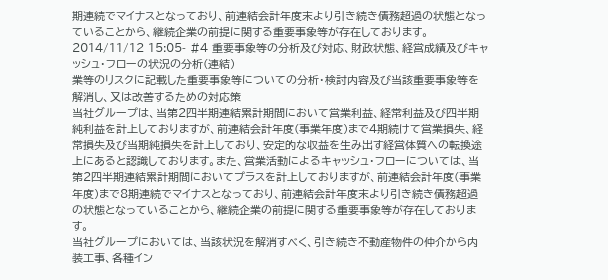期連続でマイナスとなっており、前連結会計年度末より引き続き債務超過の状態となっていることから、継続企業の前提に関する重要事象等が存在しております。
2014/11/12 15:05- #4 重要事象等の分析及び対応、財政状態、経営成績及びキャッシュ・フローの状況の分析(連結)
業等のリスクに記載した重要事象等についての分析・検討内容及び当該重要事象等を解消し、又は改善するための対応策
当社グループは、当第2四半期連結累計期間において営業利益、経常利益及び四半期純利益を計上しておりますが、前連結会計年度(事業年度)まで4期続けて営業損失、経常損失及び当期純損失を計上しており、安定的な収益を生み出す経営体質への転換途上にあると認識しております。また、営業活動によるキャッシュ・フローについては、当第2四半期連結累計期間においてプラスを計上しておりますが、前連結会計年度(事業年度)まで8期連続でマイナスとなっており、前連結会計年度末より引き続き債務超過の状態となっていることから、継続企業の前提に関する重要事象等が存在しております。
当社グループにおいては、当該状況を解消すべく、引き続き不動産物件の仲介から内装工事、各種イン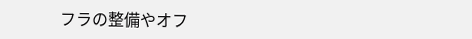フラの整備やオフ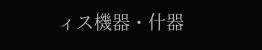ィス機器・什器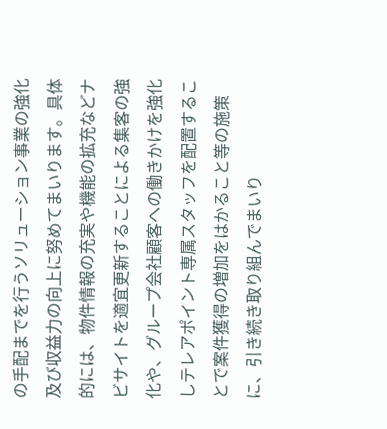の手配までを行うソリューション事業の強化及び収益力の向上に努めてまいります。具体的には、物件情報の充実や機能の拡充などナビサイトを適宜更新することによる集客の強化や、グループ会社顧客への働きかけを強化しテレアポイント専属スタッフを配置することで案件獲得の増加をはかること等の施策に、引き続き取り組んでまいり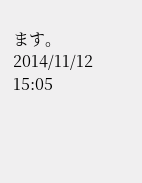ます。
2014/11/12 15:05